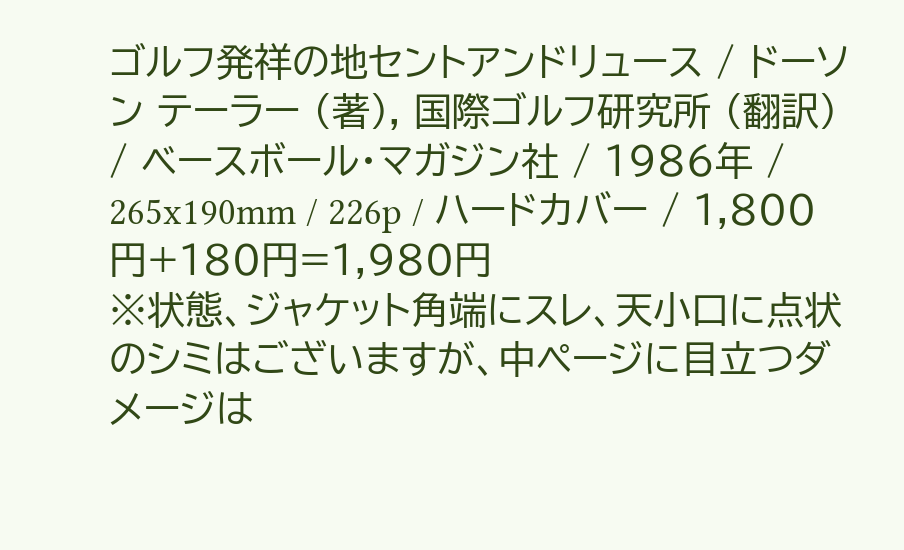ゴルフ発祥の地セントアンドリュース / ドーソン テーラー (著), 国際ゴルフ研究所 (翻訳) / ベースボール・マガジン社 / 1986年 / 265x190mm / 226p / ハードカバー / 1,800円+180円=1,980円
※状態、ジャケット角端にスレ、天小口に点状のシミはございますが、中ページに目立つダメージは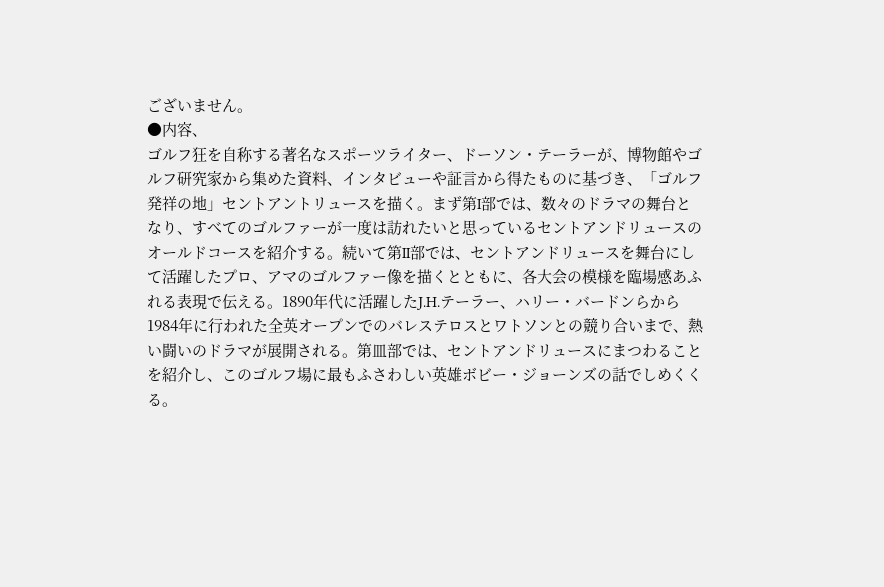ございません。
●内容、
ゴルフ狂を自称する著名なスポーツライター、ドーソン・テーラーが、博物館やゴルフ研究家から集めた資料、インタビューや証言から得たものに基づき、「ゴルフ発祥の地」セントアントリュースを描く。まず第I部では、数々のドラマの舞台となり、すべてのゴルファーが一度は訪れたいと思っているセントアンドリュースのオールドコースを紹介する。続いて第II部では、セントアンドリュースを舞台にして活躍したプロ、アマのゴルファー像を描くとともに、各大会の模様を臨場感あふれる表現で伝える。1890年代に活躍したJ.H.テーラー、ハリー・バードンらから1984年に行われた全英オープンでのバレステロスとワトソンとの競り合いまで、熱い闘いのドラマが展開される。第皿部では、セントアンドリュースにまつわることを紹介し、このゴルフ場に最もふさわしい英雄ボビー・ジョーンズの話でしめくくる。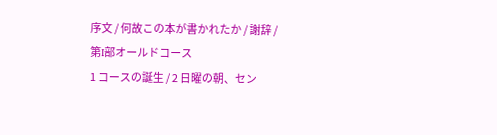序文 / 何故この本が書かれたか / 謝辞 /
第I部オールドコース
1 コースの誕生 / 2 日曜の朝、セン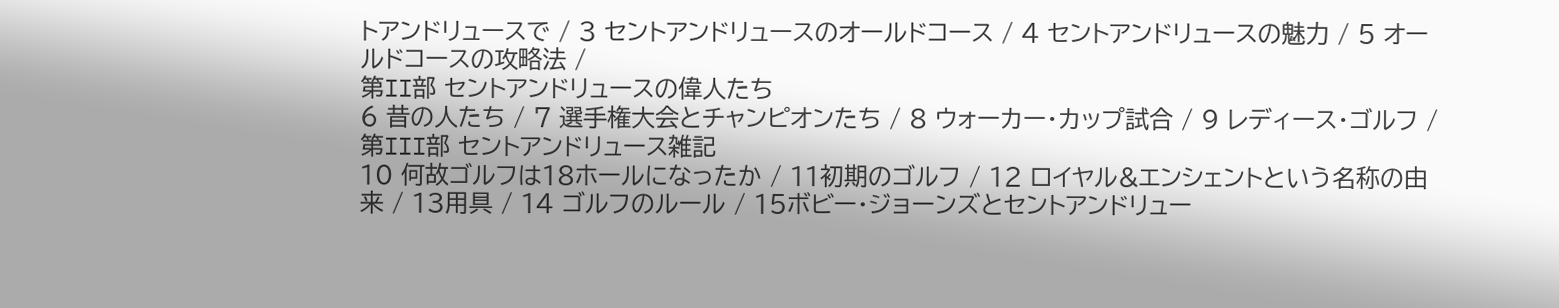トアンドリュースで / 3 セントアンドリュースのオールドコース / 4 セントアンドリュースの魅力 / 5 オールドコースの攻略法 /
第II部 セントアンドリュースの偉人たち
6 昔の人たち / 7 選手権大会とチャンピオンたち / 8 ウォーカー・カップ試合 / 9 レディース・ゴルフ /
第III部 セントアンドリュース雑記
10 何故ゴルフは18ホールになったか / 11初期のゴルフ / 12 ロイヤル&エンシェントという名称の由来 / 13用具 / 14 ゴルフのルール / 15ボビー・ジョーンズとセントアンドリュー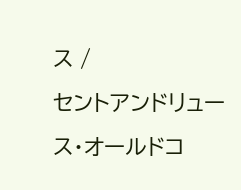ス /
セントアンドリュース・オールドコ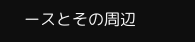ースとその周辺